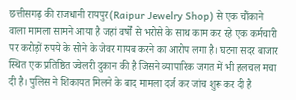छत्तीसगढ़ की राजधानी रायपुर(Raipur Jewelry Shop) से एक चौंकाने वाला मामला सामने आया है जहां वर्षों से भरोसे के साथ काम कर रहे एक कर्मचारी पर करोड़ों रुपये के सोने के जेवर गायब करने का आरोप लगा है। घटना सदर बाजार स्थित एक प्रतिष्ठित ज्वेलरी दुकान की है जिसने व्यापारिक जगत में भी हलचल मचा दी है। पुलिस ने शिकायत मिलने के बाद मामला दर्ज कर जांच शुरू कर दी है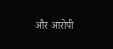और आरोपी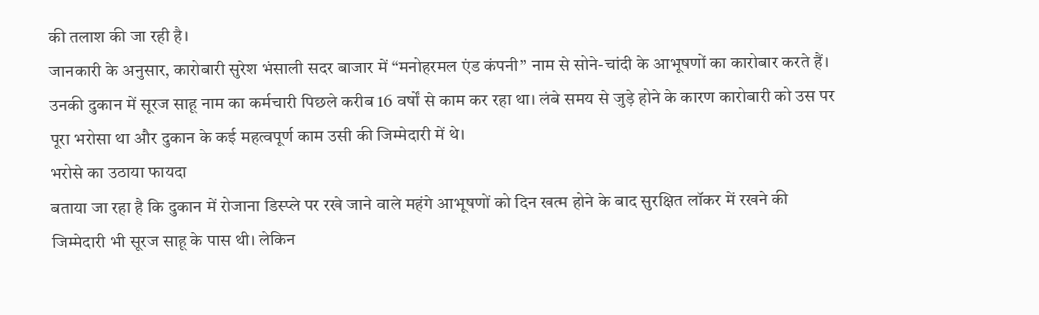की तलाश की जा रही है।
जानकारी के अनुसार, कारोबारी सुरेश भंसाली सदर बाजार में “मनोहरमल एंड कंपनी” नाम से सोने-चांदी के आभूषणों का कारोबार करते हैं। उनकी दुकान में सूरज साहू नाम का कर्मचारी पिछले करीब 16 वर्षों से काम कर रहा था। लंबे समय से जुड़े होने के कारण कारोबारी को उस पर पूरा भरोसा था और दुकान के कई महत्वपूर्ण काम उसी की जिम्मेदारी में थे।
भरोसे का उठाया फायदा
बताया जा रहा है कि दुकान में रोजाना डिस्प्ले पर रखे जाने वाले महंगे आभूषणों को दिन खत्म होने के बाद सुरक्षित लॉकर में रखने की जिम्मेदारी भी सूरज साहू के पास थी। लेकिन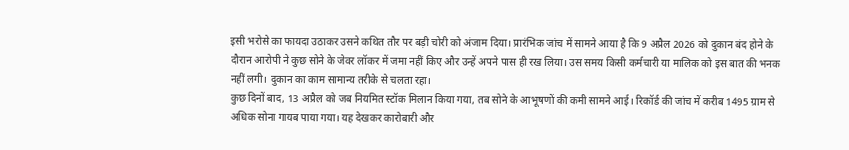इसी भरोसे का फायदा उठाकर उसने कथित तौर पर बड़ी चोरी को अंजाम दिया। प्रारंभिक जांच में सामने आया है कि 9 अप्रैल 2026 को दुकान बंद होने के दौरान आरोपी ने कुछ सोने के जेवर लॉकर में जमा नहीं किए और उन्हें अपने पास ही रख लिया। उस समय किसी कर्मचारी या मालिक को इस बात की भनक नहीं लगी। दुकान का काम सामान्य तरीके से चलता रहा।
कुछ दिनों बाद, 13 अप्रैल को जब नियमित स्टॉक मिलान किया गया, तब सोने के आभूषणों की कमी सामने आई। रिकॉर्ड की जांच में करीब 1495 ग्राम से अधिक सोना गायब पाया गया। यह देखकर कारोबारी और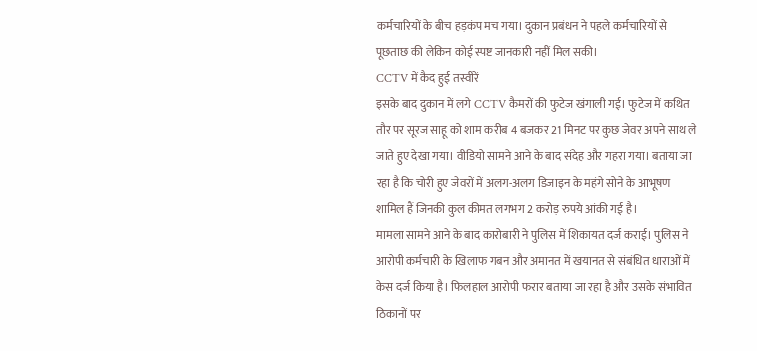कर्मचारियों के बीच हड़कंप मच गया। दुकान प्रबंधन ने पहले कर्मचारियों से पूछताछ की लेकिन कोई स्पष्ट जानकारी नहीं मिल सकी।
CCTV में कैद हुई तस्वीरें
इसके बाद दुकान में लगे CCTV कैमरों की फुटेज खंगाली गई। फुटेज में कथित तौर पर सूरज साहू को शाम करीब 4 बजकर 21 मिनट पर कुछ जेवर अपने साथ ले जाते हुए देखा गया। वीडियो सामने आने के बाद संदेह और गहरा गया। बताया जा रहा है कि चोरी हुए जेवरों में अलग-अलग डिजाइन के महंगे सोने के आभूषण शामिल हैं जिनकी कुल कीमत लगभग 2 करोड़ रुपये आंकी गई है।
मामला सामने आने के बाद कारोबारी ने पुलिस में शिकायत दर्ज कराई। पुलिस ने आरोपी कर्मचारी के खिलाफ गबन और अमानत में खयानत से संबंधित धाराओं में केस दर्ज किया है। फिलहाल आरोपी फरार बताया जा रहा है और उसके संभावित ठिकानों पर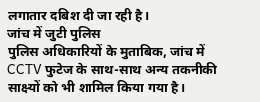लगातार दबिश दी जा रही है।
जांच में जुटी पुलिस
पुलिस अधिकारियों के मुताबिक, जांच में CCTV फुटेज के साथ-साथ अन्य तकनीकी साक्ष्यों को भी शामिल किया गया है।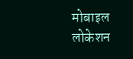मोबाइल लोकेशन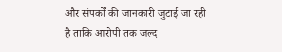और संपर्कों की जानकारी जुटाई जा रही है ताकि आरोपी तक जल्द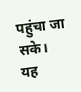पहुंचा जा सके।
यह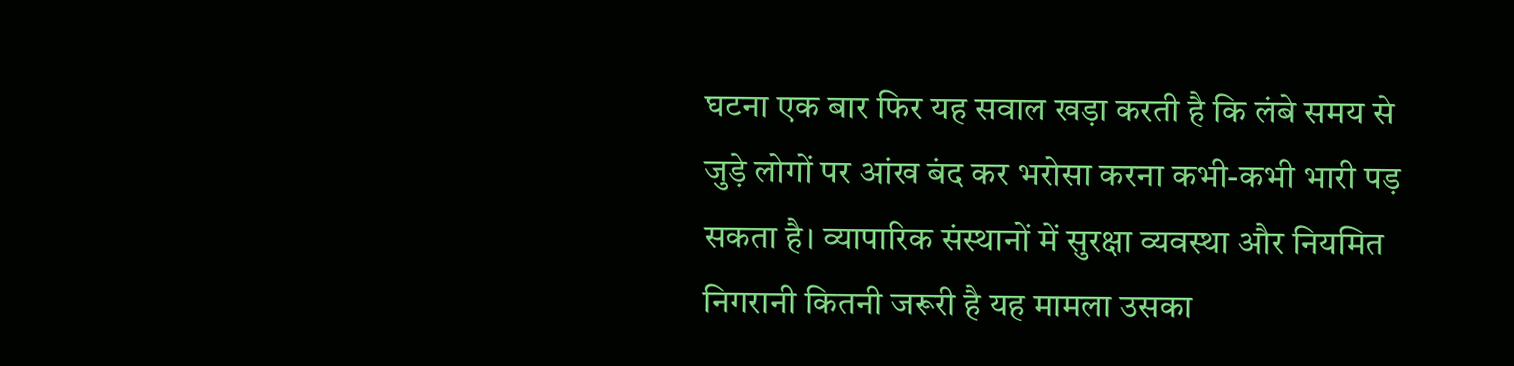घटना एक बार फिर यह सवाल खड़ा करती है कि लंबे समय से जुड़े लोगों पर आंख बंद कर भरोसा करना कभी-कभी भारी पड़ सकता है। व्यापारिक संस्थानों में सुरक्षा व्यवस्था और नियमित निगरानी कितनी जरूरी है यह मामला उसका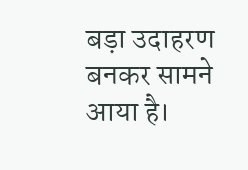बड़ा उदाहरण बनकर सामने आया है।